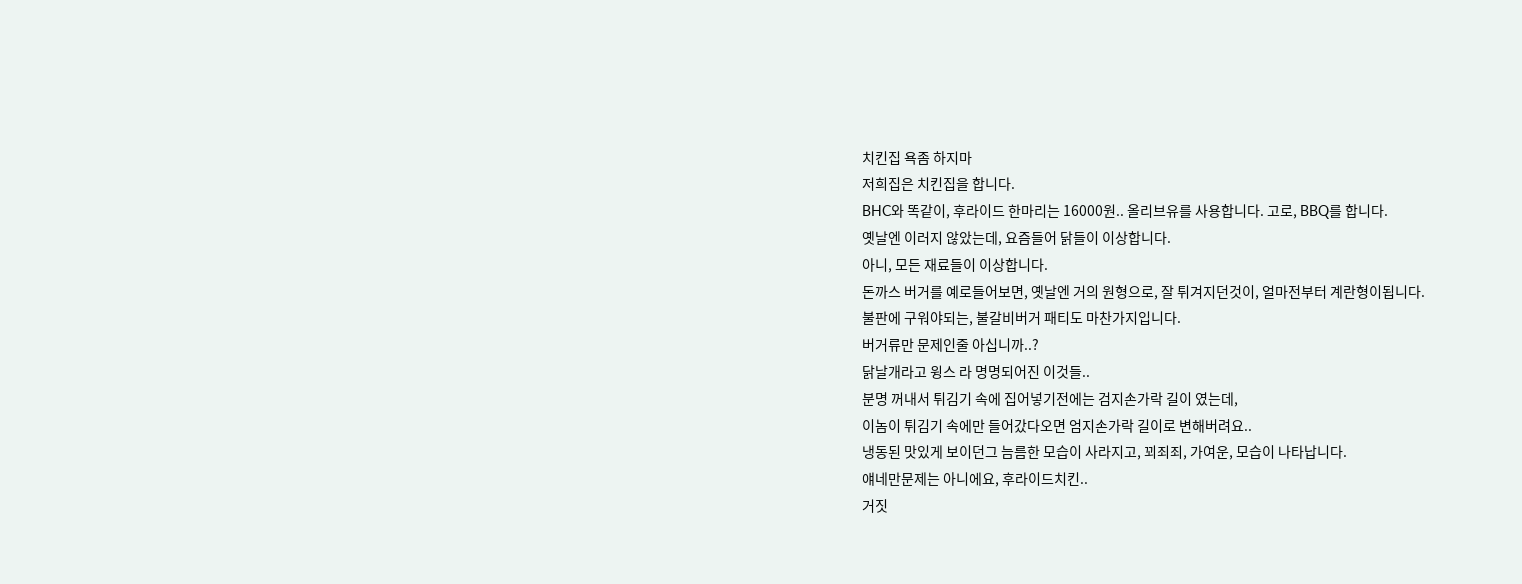치킨집 욕좀 하지마
저희집은 치킨집을 합니다.
BHC와 똑같이, 후라이드 한마리는 16000원.. 올리브유를 사용합니다. 고로, BBQ를 합니다.
옛날엔 이러지 않았는데, 요즘들어 닭들이 이상합니다.
아니, 모든 재료들이 이상합니다.
돈까스 버거를 예로들어보면, 옛날엔 거의 원형으로, 잘 튀겨지던것이, 얼마전부터 계란형이됩니다.
불판에 구워야되는, 불갈비버거 패티도 마찬가지입니다.
버거류만 문제인줄 아십니까..?
닭날개라고 윙스 라 명명되어진 이것들..
분명 꺼내서 튀김기 속에 집어넣기전에는 검지손가락 길이 였는데,
이놈이 튀김기 속에만 들어갔다오면 엄지손가락 길이로 변해버려요..
냉동된 맛있게 보이던그 늠름한 모습이 사라지고, 꾀죄죄, 가여운, 모습이 나타납니다.
얘네만문제는 아니에요, 후라이드치킨..
거짓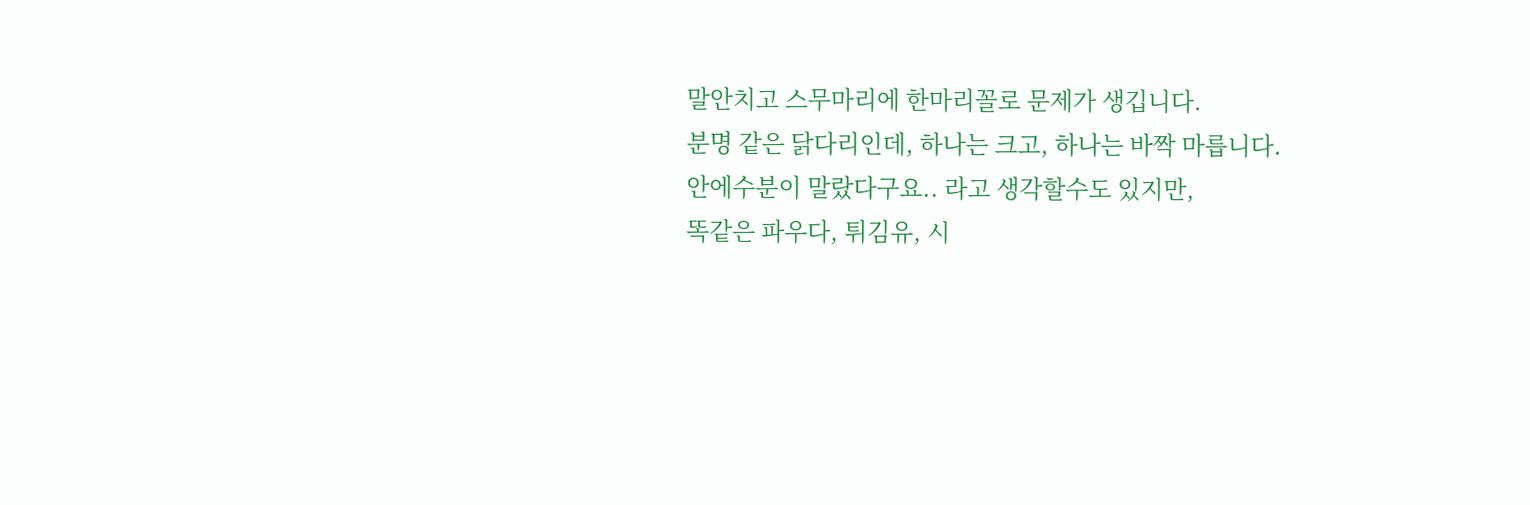말안치고 스무마리에 한마리꼴로 문제가 생깁니다.
분명 같은 닭다리인데, 하나는 크고, 하나는 바짝 마릅니다.
안에수분이 말랐다구요.. 라고 생각할수도 있지만,
똑같은 파우다, 튀김유, 시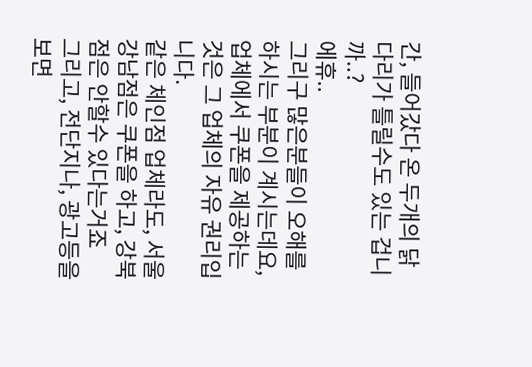간, 들어갔다 온 두개의 닭다리가 틀릴수도 있는 겁니까..?
에휴..
그리구 많은분들이 오해를 하시는 부분이 계시는데요,
업체에서 쿠폰을 제공하는것은 그 업체의 자유 권리입니다.
같은 체인점 업체라도, 서울 강남점은 쿠폰을 하고, 강북점은 안할수 있다는거죠
그리고, 전단지나, 광고등을 보면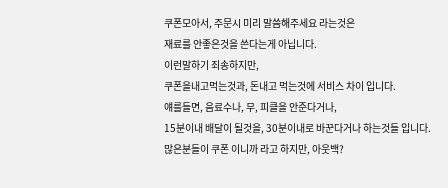쿠폰모아서, 주문시 미리 말씀해주세요 라는것은
재료를 안좋은것을 쓴다는게 아닙니다.
이런말하기 죄송하지만,
쿠폰을내고먹는것과, 돈내고 먹는것에 서비스 차이 입니다.
얘를들면, 음료수나, 무, 피클을 안준다거나,
15분이내 배달이 될것을, 30분이내로 바꾼다거나 하는것들 입니다.
많은분들이 쿠폰 이니까 라고 하지만, 아웃백?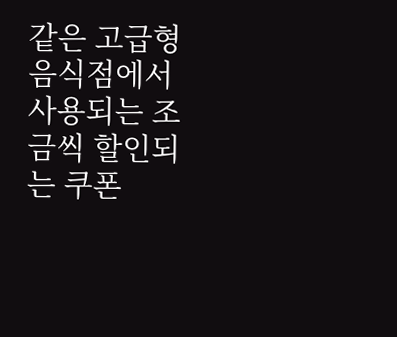같은 고급형 음식점에서 사용되는 조금씩 할인되는 쿠폰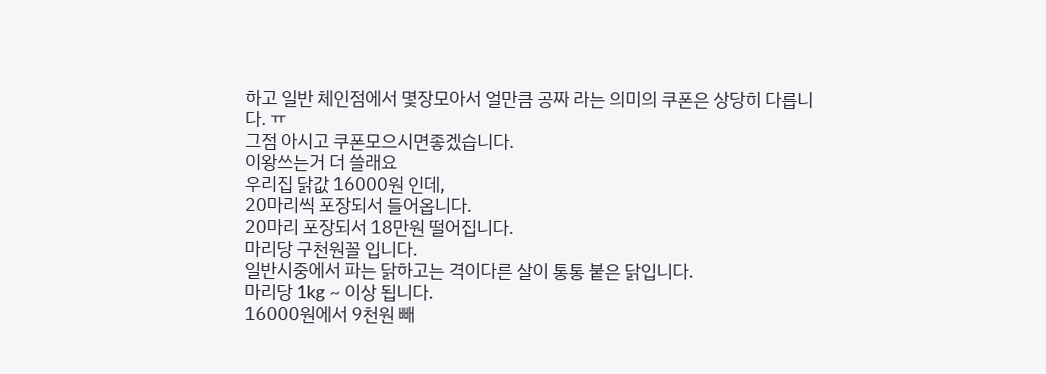하고 일반 체인점에서 몇장모아서 얼만큼 공짜 라는 의미의 쿠폰은 상당히 다릅니다. ㅠ
그점 아시고 쿠폰모으시면좋겠습니다.
이왕쓰는거 더 쓸래요
우리집 닭값 16000원 인데,
20마리씩 포장되서 들어옵니다.
20마리 포장되서 18만원 떨어집니다.
마리당 구천원꼴 입니다.
일반시중에서 파는 닭하고는 격이다른 살이 통통 붙은 닭입니다.
마리당 1kg ~ 이상 됩니다.
16000원에서 9천원 빼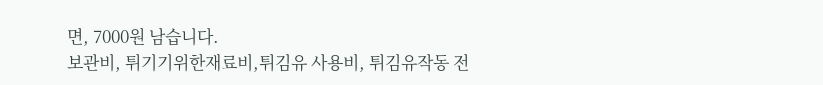면, 7000원 남습니다.
보관비, 튀기기위한재료비,튀김유 사용비, 튀김유작동 전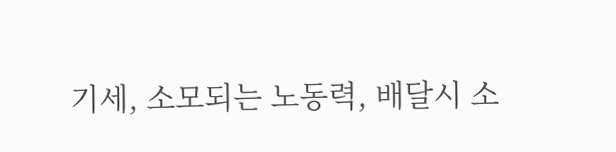기세, 소모되는 노동력, 배달시 소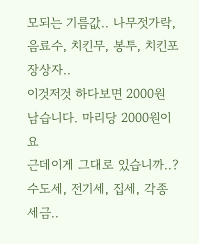모되는 기름값.. 나무젓가락, 음료수, 치킨무, 봉투, 치킨포장상자..
이것저것 하다보면 2000원 남습니다. 마리당 2000원이요
근데이게 그대로 있습니까..?
수도세, 전기세, 집세, 각종세금..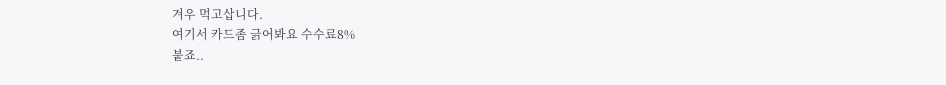겨우 먹고삽니다.
여기서 카드좀 긁어봐요 수수료8%
붙죠..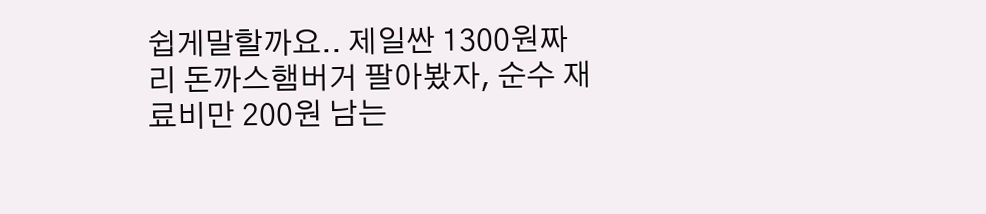쉽게말할까요.. 제일싼 1300원짜리 돈까스햄버거 팔아봤자, 순수 재료비만 200원 남는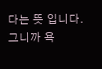다는 뜻 입니다.
그니까 욕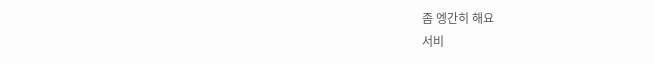좀 엥간히 해요
서비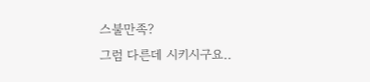스불만족?
그럼 다른데 시키시구요..